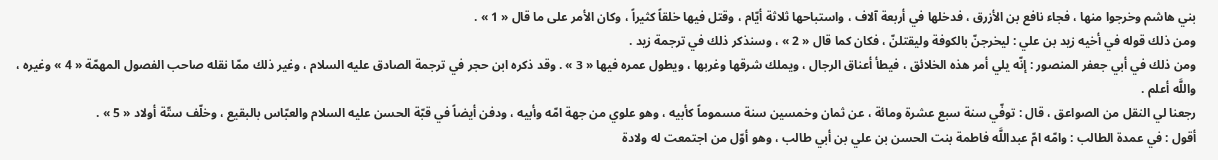بني هاشم وخرجوا منها ، فجاء نافع بن الأزرق ، فدخلها في أربعة آلاف ، واستباحها ثلاثة أيّام ، وقتل فيها خلقاً كثيراً ، وكان الأمر على ما قال « 1 » .
ومن ذلك قوله في أخيه زيد بن علي : ليخرجنّ بالكوفة وليقتلنّ ، فكان كما قال « 2 » ، وسنذكر ذلك في ترجمة زيد .
ومن ذلك في أبي جعفر المنصور : إنّه يلي أمر هذه الخلائق ، فيطأ أعناق الرجال ، ويملك شرقها وغربها ، ويطول عمره فيها « 3 » . وقد ذكره ابن حجر في ترجمة الصادق عليه السلام ، وغير ذلك ممّا نقله صاحب الفصول المهمّة « 4 » وغيره ، واللَّه أعلم .
رجعنا لي النقل من الصواعق ، قال : توفّي سنة سبع عشرة ومائة ، عن ثمان وخمسين سنة مسموماً كأبيه ، وهو علوي من جهة امّه وأبيه ، ودفن أيضاً في قبّة الحسن عليه السلام والعبّاس بالبقيع ، وخلّف ستّة أولاد « 5 » .
أقول : في عمدة الطالب : وامّه امّ عبداللَّه فاطمة بنت الحسن بن علي بن أبي طالب ، وهو أوّل من اجتمعت له ولادة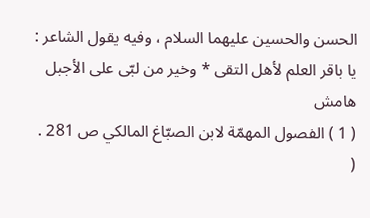الحسن والحسين عليهما السلام ، وفيه يقول الشاعر :
يا باقر العلم لأهل التقى * وخير من لبّى على الأجبل
هامش
( 1 ) الفصول المهمّة لابن الصبّاغ المالكي ص 281 .
(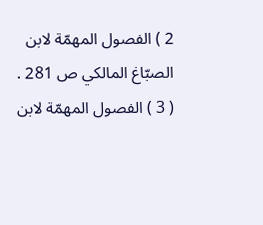2 ) الفصول المهمّة لابن الصبّاغ المالكي ص 281 .
( 3 ) الفصول المهمّة لابن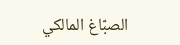الصبّاغ المالكي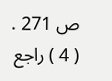ص 271 .
( 4 ) راجع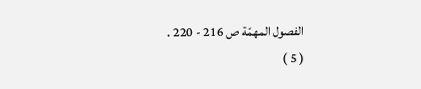الفصول المهمّة ص 216 - 220 .
( 5 )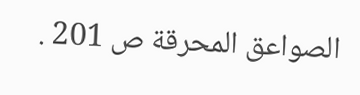الصواعق المحرقة ص 201 .